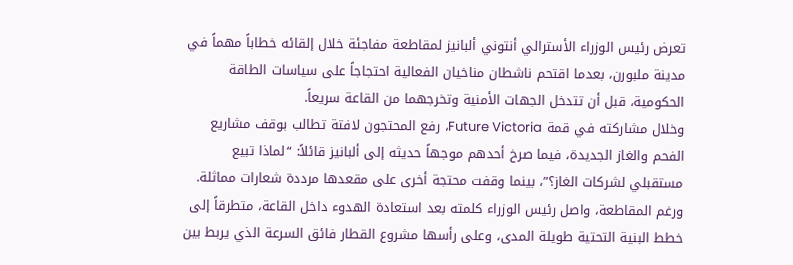تعرض رئيس الوزراء الأسترالي أنتوني ألبانيز لمقاطعة مفاجئة خلال إلقائه خطاباً مهماً في مدينة ملبورن، بعدما اقتحم ناشطان مناخيان الفعالية احتجاجاً على سياسات الطاقة الحكومية، قبل أن تتدخل الجهات الأمنية وتخرجهما من القاعة سريعاً.
وخلال مشاركته في قمة Future Victoria، رفع المحتجون لافتة تطالب بوقف مشاريع الفحم والغاز الجديدة، فيما صرخ أحدهم موجهاً حديثه إلى ألبانيز قائلاً: “لماذا تبيع مستقبلي لشركات الغاز؟”، بينما وقفت محتجة أخرى على مقعدها مرددة شعارات مماثلة.
ورغم المقاطعة، واصل رئيس الوزراء كلمته بعد استعادة الهدوء داخل القاعة، متطرقاً إلى خطط البنية التحتية طويلة المدى، وعلى رأسها مشروع القطار فائق السرعة الذي يربط بين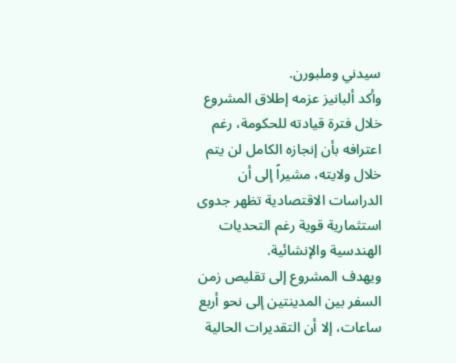سيدني وملبورن.
وأكد ألبانيز عزمه إطلاق المشروع خلال فترة قيادته للحكومة، رغم اعترافه بأن إنجازه الكامل لن يتم خلال ولايته، مشيراً إلى أن الدراسات الاقتصادية تظهر جدوى استثمارية قوية رغم التحديات الهندسية والإنشائية.
ويهدف المشروع إلى تقليص زمن السفر بين المدينتين إلى نحو أربع ساعات، إلا أن التقديرات الحالية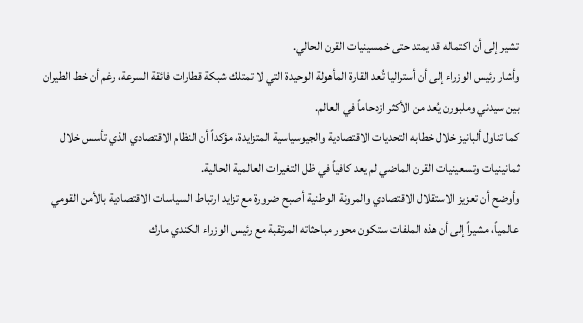تشير إلى أن اكتماله قد يمتد حتى خمسينيات القرن الحالي.
وأشار رئيس الوزراء إلى أن أستراليا تُعد القارة المأهولة الوحيدة التي لا تمتلك شبكة قطارات فائقة السرعة، رغم أن خط الطيران بين سيدني وملبورن يُعد من الأكثر ازدحاماً في العالم.
كما تناول ألبانيز خلال خطابه التحديات الاقتصادية والجيوسياسية المتزايدة، مؤكداً أن النظام الاقتصادي الذي تأسس خلال ثمانينيات وتسعينيات القرن الماضي لم يعد كافياً في ظل التغيرات العالمية الحالية.
وأوضح أن تعزيز الاستقلال الاقتصادي والمرونة الوطنية أصبح ضرورة مع تزايد ارتباط السياسات الاقتصادية بالأمن القومي عالمياً، مشيراً إلى أن هذه الملفات ستكون محور مباحثاته المرتقبة مع رئيس الوزراء الكندي مارك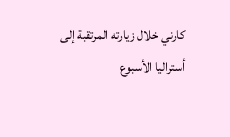كارني خلال زيارته المرتقبة إلى أستراليا الأسبوع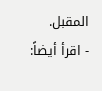المقبل.
- اقرأ أيضاً: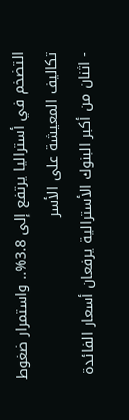التضخم في أستراليا يرتفع إلى 3.8%.. واستمرار ضغوط تكاليف المعيشة على الأسر
- اثنان من أكبر البنوك الأسترالية يرفعان أسعار الفائدة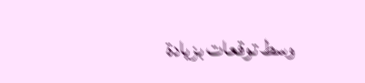وسط توقعات بزيادة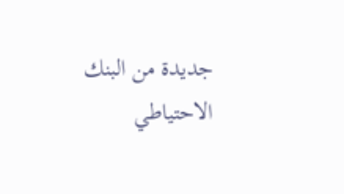جديدة من البنك الاحتياطي